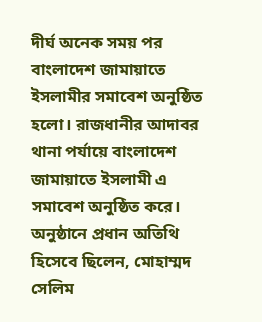দীর্ঘ অনেক সময় পর বাংলাদেশ জামায়াতে ইসলামীর সমাবেশ অনুষ্ঠিত হলো। রাজধানীর আদাবর থানা পর্যায়ে বাংলাদেশ জামায়াতে ইসলামী এ সমাবেশ অনুষ্ঠিত করে। অনুষ্ঠানে প্রধান অতিথি হিসেবে ছিলেন, মোহাম্মদ সেলিম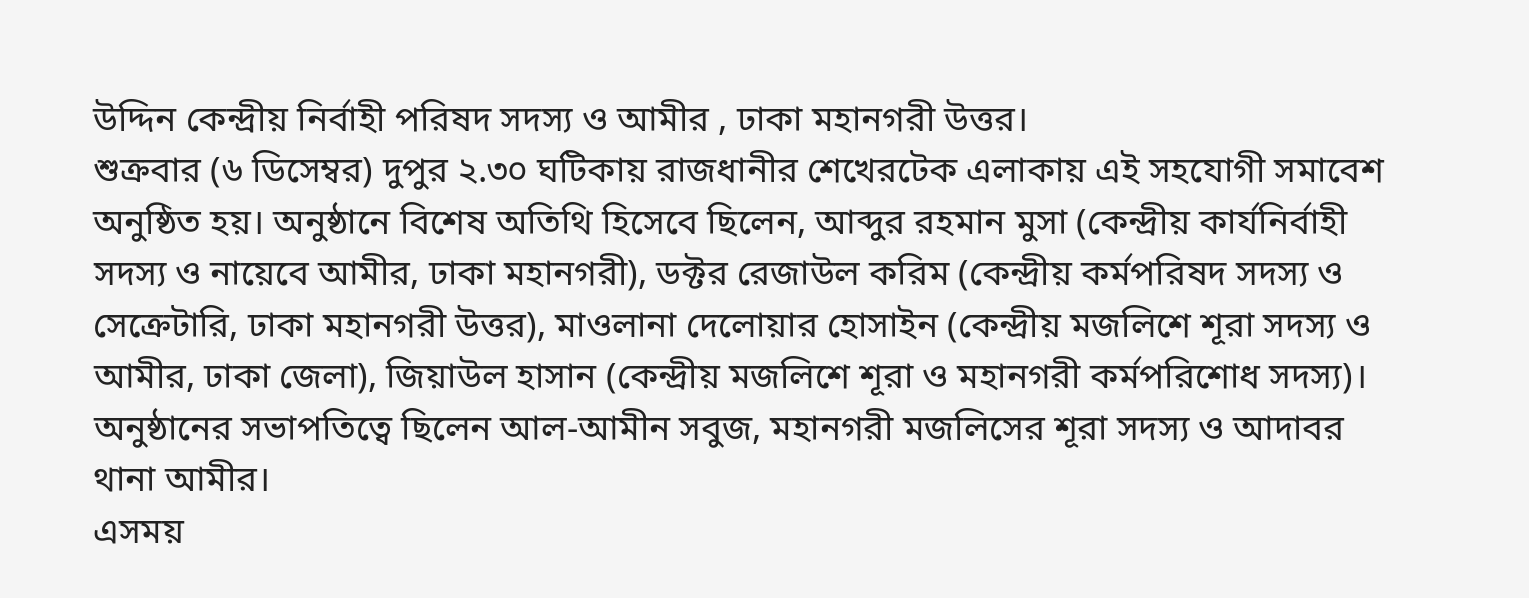উদ্দিন কেন্দ্রীয় নির্বাহী পরিষদ সদস্য ও আমীর , ঢাকা মহানগরী উত্তর।
শুক্রবার (৬ ডিসেম্বর) দুপুর ২.৩০ ঘটিকায় রাজধানীর শেখেরটেক এলাকায় এই সহযোগী সমাবেশ অনুষ্ঠিত হয়। অনুষ্ঠানে বিশেষ অতিথি হিসেবে ছিলেন, আব্দুর রহমান মুসা (কেন্দ্রীয় কার্যনির্বাহী সদস্য ও নায়েবে আমীর, ঢাকা মহানগরী), ডক্টর রেজাউল করিম (কেন্দ্রীয় কর্মপরিষদ সদস্য ও সেক্রেটারি, ঢাকা মহানগরী উত্তর), মাওলানা দেলোয়ার হোসাইন (কেন্দ্রীয় মজলিশে শূরা সদস্য ও আমীর, ঢাকা জেলা), জিয়াউল হাসান (কেন্দ্রীয় মজলিশে শূরা ও মহানগরী কর্মপরিশোধ সদস্য)।
অনুষ্ঠানের সভাপতিত্বে ছিলেন আল-আমীন সবুজ, মহানগরী মজলিসের শূরা সদস্য ও আদাবর থানা আমীর।
এসময়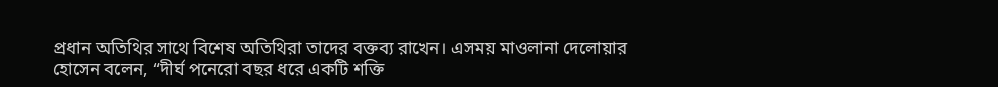প্রধান অতিথির সাথে বিশেষ অতিথিরা তাদের বক্তব্য রাখেন। এসময় মাওলানা দেলোয়ার হোসেন বলেন, “দীর্ঘ পনেরো বছর ধরে একটি শক্তি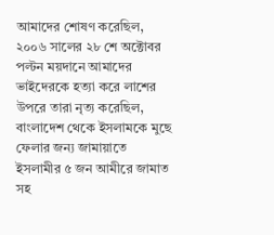আমাদের শোষণ করেছিল, ২০০৬ সালের ২৮ শে অক্টোবর পল্টন ময়দানে আমাদের ভাইদেরকে হত্যা করে লাশের উপরে তারা নৃত্য করেছিল, বাংলাদেশ থেকে ইসলামকে মুছে ফেলার জন্য জামায়াতে ইসলামীর ৫ জন আমীরে জামাত সহ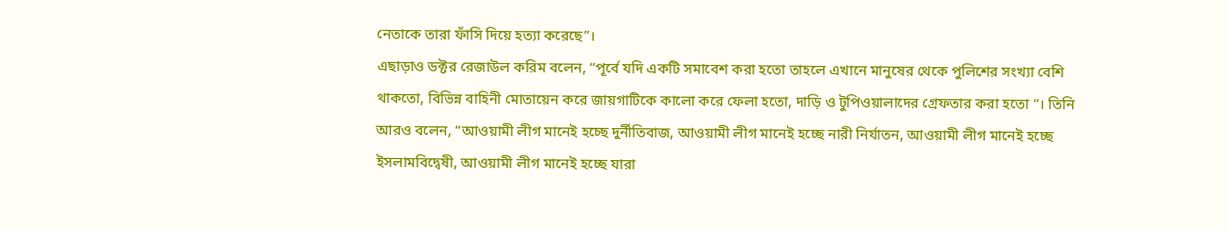নেতাকে তারা ফাঁসি দিয়ে হত্যা করেছে”।
এছাড়াও ডক্টর রেজাউল করিম বলেন, “পূর্বে যদি একটি সমাবেশ করা হতো তাহলে এখানে মানুষের থেকে পুলিশের সংখ্যা বেশি থাকতো, বিভিন্ন বাহিনী মোতায়েন করে জায়গাটিকে কালো করে ফেলা হতো, দাড়ি ও টুপিওয়ালাদের গ্রেফতার করা হতো “। তিনি আরও বলেন, “আওয়ামী লীগ মানেই হচ্ছে দুর্নীতিবাজ, আওয়ামী লীগ মানেই হচ্ছে নারী নির্যাতন, আওয়ামী লীগ মানেই হচ্ছে ইসলামবিদ্বেষী, আওয়ামী লীগ মানেই হচ্ছে যারা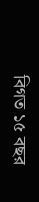বিগত ১৫ বছর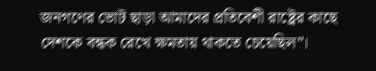জনগণের ভোট ছাড়া আমাদের প্রতিবেশী রাষ্ট্রের কাছে দেশকে বন্ধক রেখে ক্ষমতায় থাকতে চেয়েছিল”।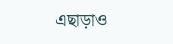এছাড়াও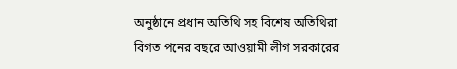অনুষ্ঠানে প্রধান অতিথি সহ বিশেষ অতিথিরা বিগত পনের বছরে আওয়ামী লীগ সরকারের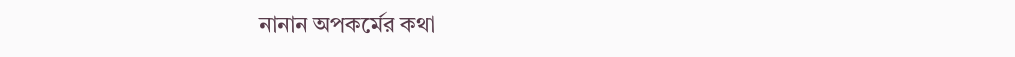নানান অপকর্মের কথা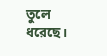তুলে ধরেছে।